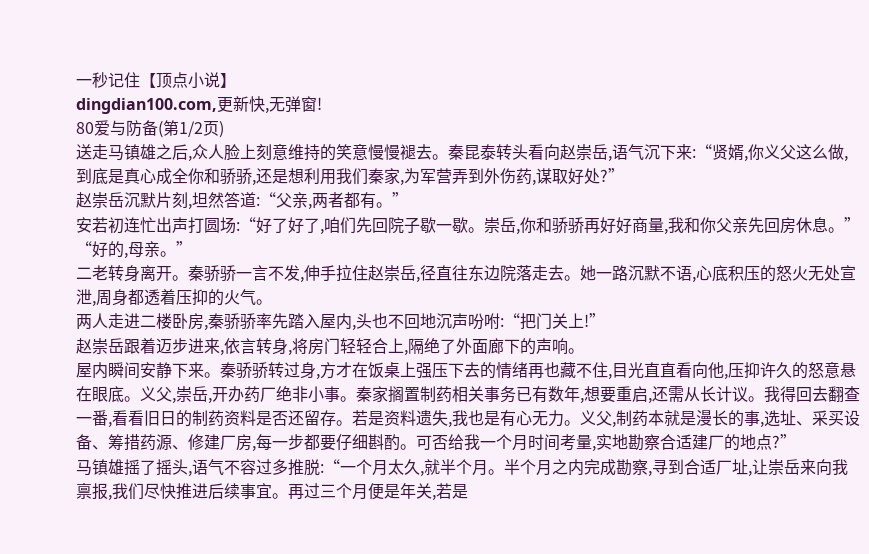一秒记住【顶点小说】
dingdian100.com,更新快,无弹窗!
80爱与防备(第1/2页)
送走马镇雄之后,众人脸上刻意维持的笑意慢慢褪去。秦昆泰转头看向赵崇岳,语气沉下来:“贤婿,你义父这么做,到底是真心成全你和骄骄,还是想利用我们秦家,为军营弄到外伤药,谋取好处?”
赵崇岳沉默片刻,坦然答道:“父亲,两者都有。”
安若初连忙出声打圆场:“好了好了,咱们先回院子歇一歇。崇岳,你和骄骄再好好商量,我和你父亲先回房休息。”
“好的,母亲。”
二老转身离开。秦骄骄一言不发,伸手拉住赵崇岳,径直往东边院落走去。她一路沉默不语,心底积压的怒火无处宣泄,周身都透着压抑的火气。
两人走进二楼卧房,秦骄骄率先踏入屋内,头也不回地沉声吩咐:“把门关上!”
赵崇岳跟着迈步进来,依言转身,将房门轻轻合上,隔绝了外面廊下的声响。
屋内瞬间安静下来。秦骄骄转过身,方才在饭桌上强压下去的情绪再也藏不住,目光直直看向他,压抑许久的怒意悬在眼底。义父,崇岳,开办药厂绝非小事。秦家搁置制药相关事务已有数年,想要重启,还需从长计议。我得回去翻查一番,看看旧日的制药资料是否还留存。若是资料遗失,我也是有心无力。义父,制药本就是漫长的事,选址、采买设备、筹措药源、修建厂房,每一步都要仔细斟酌。可否给我一个月时间考量,实地勘察合适建厂的地点?”
马镇雄摇了摇头,语气不容过多推脱:“一个月太久,就半个月。半个月之内完成勘察,寻到合适厂址,让崇岳来向我禀报,我们尽快推进后续事宜。再过三个月便是年关,若是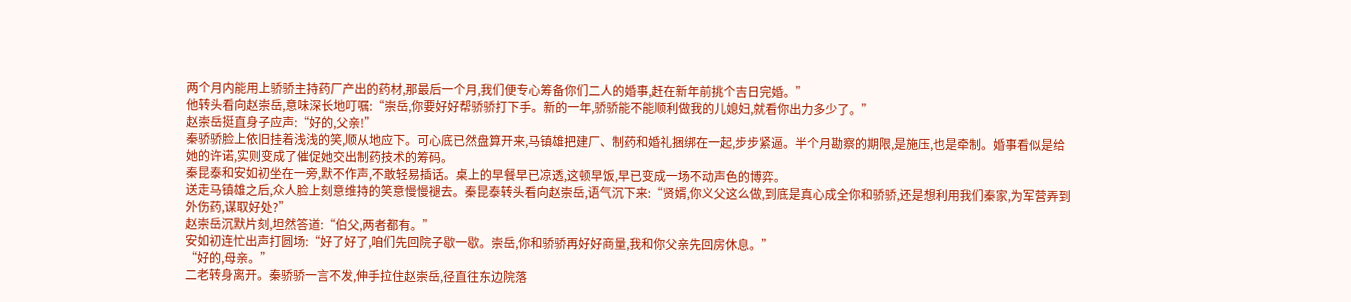两个月内能用上骄骄主持药厂产出的药材,那最后一个月,我们便专心筹备你们二人的婚事,赶在新年前挑个吉日完婚。”
他转头看向赵崇岳,意味深长地叮嘱:“崇岳,你要好好帮骄骄打下手。新的一年,骄骄能不能顺利做我的儿媳妇,就看你出力多少了。”
赵崇岳挺直身子应声:“好的,父亲!”
秦骄骄脸上依旧挂着浅浅的笑,顺从地应下。可心底已然盘算开来,马镇雄把建厂、制药和婚礼捆绑在一起,步步紧逼。半个月勘察的期限,是施压,也是牵制。婚事看似是给她的许诺,实则变成了催促她交出制药技术的筹码。
秦昆泰和安如初坐在一旁,默不作声,不敢轻易插话。桌上的早餐早已凉透,这顿早饭,早已变成一场不动声色的博弈。
送走马镇雄之后,众人脸上刻意维持的笑意慢慢褪去。秦昆泰转头看向赵崇岳,语气沉下来:“贤婿,你义父这么做,到底是真心成全你和骄骄,还是想利用我们秦家,为军营弄到外伤药,谋取好处?”
赵崇岳沉默片刻,坦然答道:“伯父,两者都有。”
安如初连忙出声打圆场:“好了好了,咱们先回院子歇一歇。崇岳,你和骄骄再好好商量,我和你父亲先回房休息。”
“好的,母亲。”
二老转身离开。秦骄骄一言不发,伸手拉住赵崇岳,径直往东边院落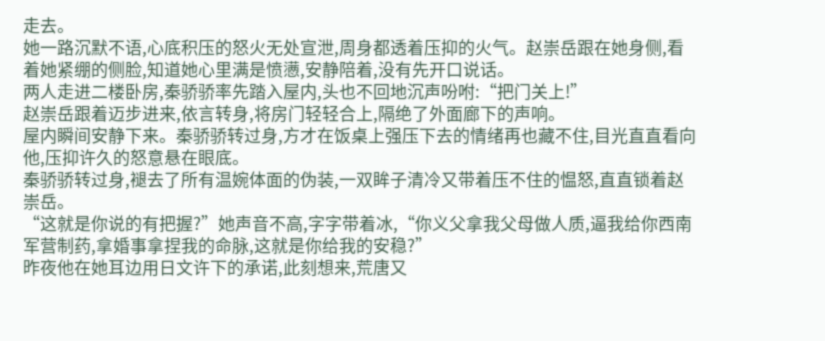走去。
她一路沉默不语,心底积压的怒火无处宣泄,周身都透着压抑的火气。赵崇岳跟在她身侧,看着她紧绷的侧脸,知道她心里满是愤懑,安静陪着,没有先开口说话。
两人走进二楼卧房,秦骄骄率先踏入屋内,头也不回地沉声吩咐:“把门关上!”
赵崇岳跟着迈步进来,依言转身,将房门轻轻合上,隔绝了外面廊下的声响。
屋内瞬间安静下来。秦骄骄转过身,方才在饭桌上强压下去的情绪再也藏不住,目光直直看向他,压抑许久的怒意悬在眼底。
秦骄骄转过身,褪去了所有温婉体面的伪装,一双眸子清冷又带着压不住的愠怒,直直锁着赵崇岳。
“这就是你说的有把握?”她声音不高,字字带着冰,“你义父拿我父母做人质,逼我给你西南军营制药,拿婚事拿捏我的命脉,这就是你给我的安稳?”
昨夜他在她耳边用日文许下的承诺,此刻想来,荒唐又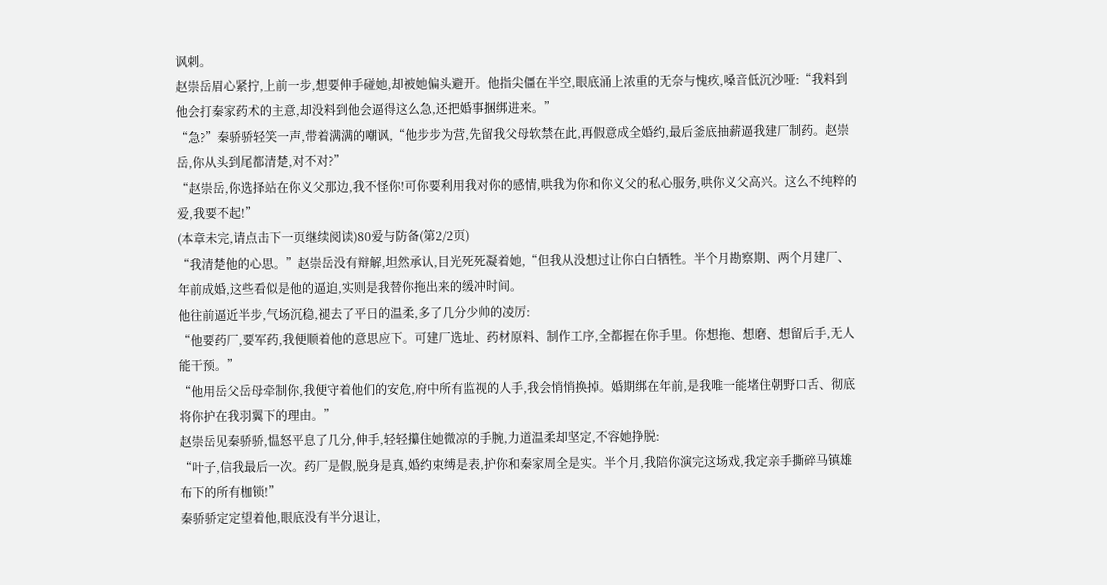讽刺。
赵崇岳眉心紧拧,上前一步,想要伸手碰她,却被她偏头避开。他指尖僵在半空,眼底涌上浓重的无奈与愧疚,嗓音低沉沙哑:“我料到他会打秦家药术的主意,却没料到他会逼得这么急,还把婚事捆绑进来。”
“急?”秦骄骄轻笑一声,带着满满的嘲讽,“他步步为营,先留我父母软禁在此,再假意成全婚约,最后釜底抽薪逼我建厂制药。赵崇岳,你从头到尾都清楚,对不对?”
“赵崇岳,你选择站在你义父那边,我不怪你!可你要利用我对你的感情,哄我为你和你义父的私心服务,哄你义父高兴。这么不纯粹的爱,我要不起!”
(本章未完,请点击下一页继续阅读)80爱与防备(第2/2页)
“我清楚他的心思。”赵崇岳没有辩解,坦然承认,目光死死凝着她,“但我从没想过让你白白牺牲。半个月勘察期、两个月建厂、年前成婚,这些看似是他的逼迫,实则是我替你拖出来的缓冲时间。
他往前逼近半步,气场沉稳,褪去了平日的温柔,多了几分少帅的凌厉:
“他要药厂,要军药,我便顺着他的意思应下。可建厂选址、药材原料、制作工序,全都握在你手里。你想拖、想磨、想留后手,无人能干预。”
“他用岳父岳母牵制你,我便守着他们的安危,府中所有监视的人手,我会悄悄换掉。婚期绑在年前,是我唯一能堵住朝野口舌、彻底将你护在我羽翼下的理由。”
赵崇岳见秦骄骄,愠怒平息了几分,伸手,轻轻攥住她微凉的手腕,力道温柔却坚定,不容她挣脱:
“叶子,信我最后一次。药厂是假,脱身是真,婚约束缚是表,护你和秦家周全是实。半个月,我陪你演完这场戏,我定亲手撕碎马镇雄布下的所有枷锁!”
秦骄骄定定望着他,眼底没有半分退让,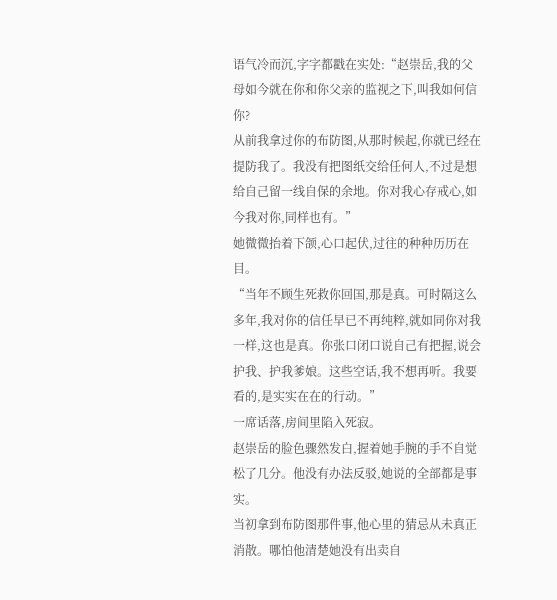语气冷而沉,字字都戳在实处:“赵崇岳,我的父母如今就在你和你父亲的监视之下,叫我如何信你?
从前我拿过你的布防图,从那时候起,你就已经在提防我了。我没有把图纸交给任何人,不过是想给自己留一线自保的余地。你对我心存戒心,如今我对你,同样也有。”
她微微抬着下颌,心口起伏,过往的种种历历在目。
“当年不顾生死救你回国,那是真。可时隔这么多年,我对你的信任早已不再纯粹,就如同你对我一样,这也是真。你张口闭口说自己有把握,说会护我、护我爹娘。这些空话,我不想再听。我要看的,是实实在在的行动。”
一席话落,房间里陷入死寂。
赵崇岳的脸色骤然发白,握着她手腕的手不自觉松了几分。他没有办法反驳,她说的全部都是事实。
当初拿到布防图那件事,他心里的猜忌从未真正消散。哪怕他清楚她没有出卖自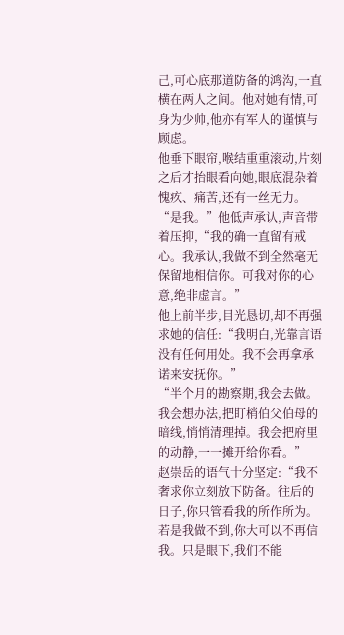己,可心底那道防备的鸿沟,一直横在两人之间。他对她有情,可身为少帅,他亦有军人的谨慎与顾虑。
他垂下眼帘,喉结重重滚动,片刻之后才抬眼看向她,眼底混杂着愧疚、痛苦,还有一丝无力。
“是我。”他低声承认,声音带着压抑,“我的确一直留有戒心。我承认,我做不到全然毫无保留地相信你。可我对你的心意,绝非虚言。”
他上前半步,目光恳切,却不再强求她的信任:“我明白,光靠言语没有任何用处。我不会再拿承诺来安抚你。”
“半个月的勘察期,我会去做。我会想办法,把盯梢伯父伯母的暗线,悄悄清理掉。我会把府里的动静,一一摊开给你看。”
赵崇岳的语气十分坚定:“我不奢求你立刻放下防备。往后的日子,你只管看我的所作所为。若是我做不到,你大可以不再信我。只是眼下,我们不能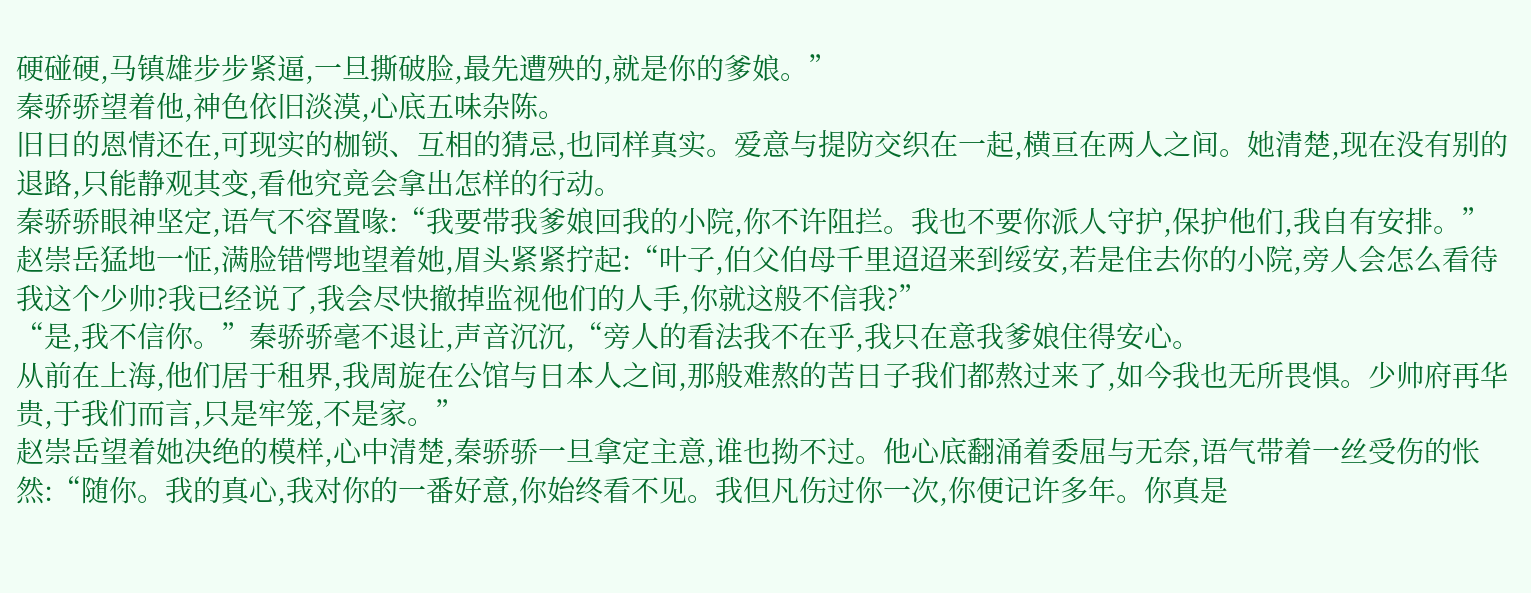硬碰硬,马镇雄步步紧逼,一旦撕破脸,最先遭殃的,就是你的爹娘。”
秦骄骄望着他,神色依旧淡漠,心底五味杂陈。
旧日的恩情还在,可现实的枷锁、互相的猜忌,也同样真实。爱意与提防交织在一起,横亘在两人之间。她清楚,现在没有别的退路,只能静观其变,看他究竟会拿出怎样的行动。
秦骄骄眼神坚定,语气不容置喙:“我要带我爹娘回我的小院,你不许阻拦。我也不要你派人守护,保护他们,我自有安排。”
赵崇岳猛地一怔,满脸错愕地望着她,眉头紧紧拧起:“叶子,伯父伯母千里迢迢来到绥安,若是住去你的小院,旁人会怎么看待我这个少帅?我已经说了,我会尽快撤掉监视他们的人手,你就这般不信我?”
“是,我不信你。”秦骄骄毫不退让,声音沉沉,“旁人的看法我不在乎,我只在意我爹娘住得安心。
从前在上海,他们居于租界,我周旋在公馆与日本人之间,那般难熬的苦日子我们都熬过来了,如今我也无所畏惧。少帅府再华贵,于我们而言,只是牢笼,不是家。”
赵崇岳望着她决绝的模样,心中清楚,秦骄骄一旦拿定主意,谁也拗不过。他心底翻涌着委屈与无奈,语气带着一丝受伤的怅然:“随你。我的真心,我对你的一番好意,你始终看不见。我但凡伤过你一次,你便记许多年。你真是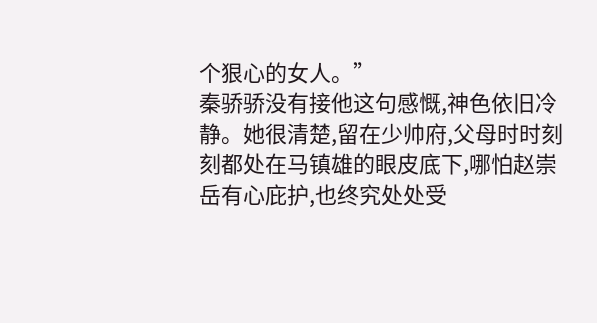个狠心的女人。”
秦骄骄没有接他这句感慨,神色依旧冷静。她很清楚,留在少帅府,父母时时刻刻都处在马镇雄的眼皮底下,哪怕赵崇岳有心庇护,也终究处处受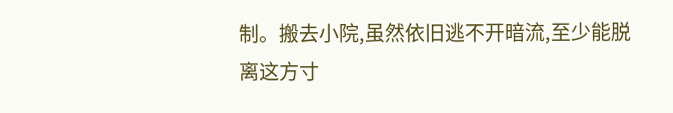制。搬去小院,虽然依旧逃不开暗流,至少能脱离这方寸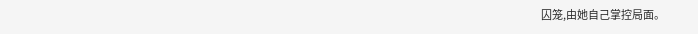囚笼,由她自己掌控局面。